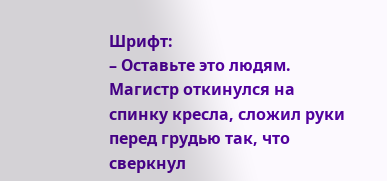Шрифт:
– Оставьте это людям.
Магистр откинулся на спинку кресла, сложил руки перед грудью так, что сверкнул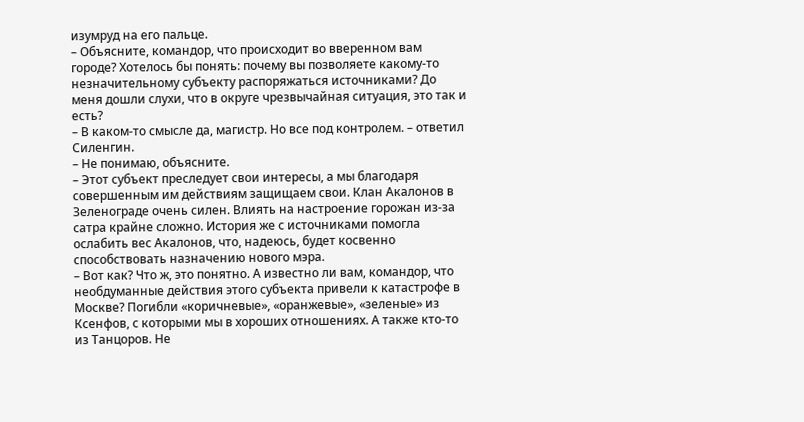изумруд на его пальце.
– Объясните, командор, что происходит во вверенном вам городе? Хотелось бы понять: почему вы позволяете какому-то незначительному субъекту распоряжаться источниками? До меня дошли слухи, что в округе чрезвычайная ситуация, это так и есть?
– В каком-то смысле да, магистр. Но все под контролем. – ответил Силенгин.
– Не понимаю, объясните.
– Этот субъект преследует свои интересы, а мы благодаря совершенным им действиям защищаем свои. Клан Акалонов в Зеленограде очень силен. Влиять на настроение горожан из-за сатра крайне сложно. История же с источниками помогла ослабить вес Акалонов, что, надеюсь, будет косвенно способствовать назначению нового мэра.
– Вот как? Что ж, это понятно. А известно ли вам, командор, что необдуманные действия этого субъекта привели к катастрофе в Москве? Погибли «коричневые», «оранжевые», «зеленые» из Ксенфов, с которыми мы в хороших отношениях. А также кто-то из Танцоров. Не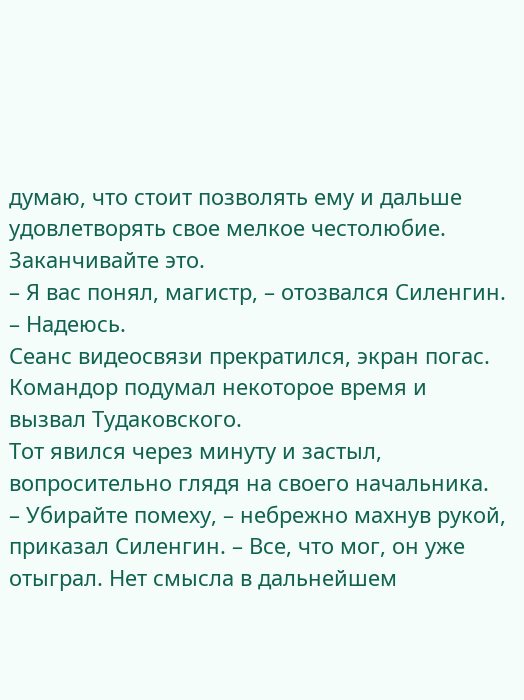думаю, что стоит позволять ему и дальше удовлетворять свое мелкое честолюбие. Заканчивайте это.
– Я вас понял, магистр, – отозвался Силенгин.
– Надеюсь.
Сеанс видеосвязи прекратился, экран погас.
Командор подумал некоторое время и вызвал Тудаковского.
Тот явился через минуту и застыл, вопросительно глядя на своего начальника.
– Убирайте помеху, – небрежно махнув рукой, приказал Силенгин. – Все, что мог, он уже отыграл. Нет смысла в дальнейшем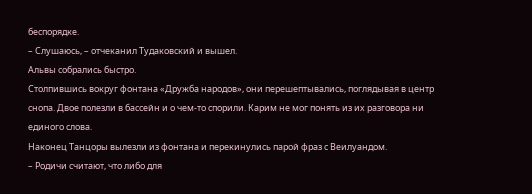беспорядке.
– Слушаюсь, – отчеканил Тудаковский и вышел.
Альвы собрались быстро.
Столпившись вокруг фонтана «Дружба народов», они перешептывались, поглядывая в центр снопа. Двое полезли в бассейн и о чем-то спорили. Карим не мог понять из их разговора ни единого слова.
Наконец Танцоры вылезли из фонтана и перекинулись парой фраз с Веилуандом.
– Родичи считают, что либо для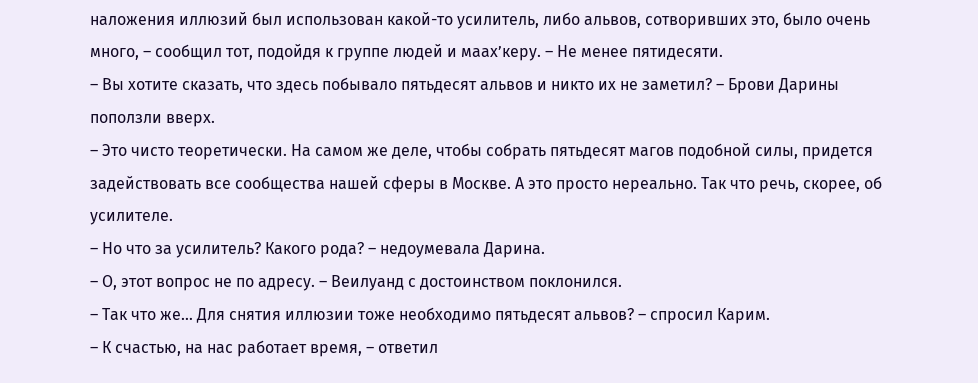наложения иллюзий был использован какой-то усилитель, либо альвов, сотворивших это, было очень много, – сообщил тот, подойдя к группе людей и маах’керу. – Не менее пятидесяти.
– Вы хотите сказать, что здесь побывало пятьдесят альвов и никто их не заметил? – Брови Дарины поползли вверх.
– Это чисто теоретически. На самом же деле, чтобы собрать пятьдесят магов подобной силы, придется задействовать все сообщества нашей сферы в Москве. А это просто нереально. Так что речь, скорее, об усилителе.
– Но что за усилитель? Какого рода? – недоумевала Дарина.
– О, этот вопрос не по адресу. – Веилуанд с достоинством поклонился.
– Так что же… Для снятия иллюзии тоже необходимо пятьдесят альвов? – спросил Карим.
– К счастью, на нас работает время, – ответил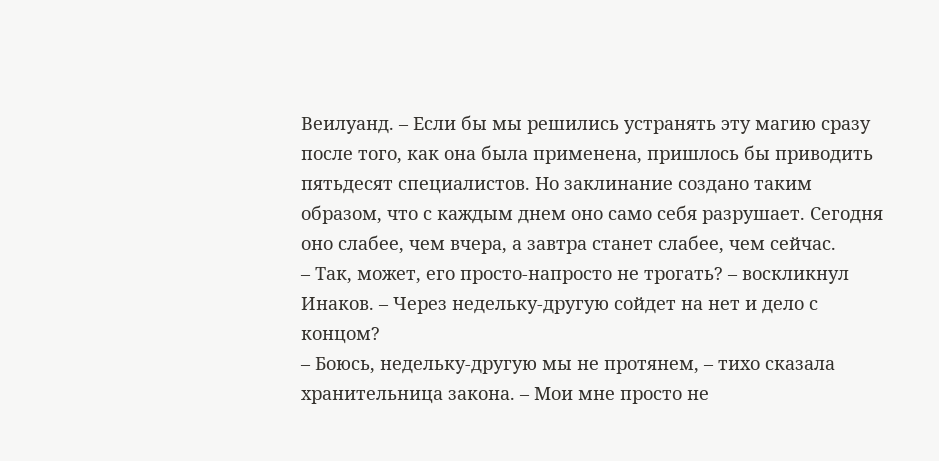Веилуанд. – Если бы мы решились устранять эту магию сразу после того, как она была применена, пришлось бы приводить пятьдесят специалистов. Но заклинание создано таким образом, что с каждым днем оно само себя разрушает. Сегодня оно слабее, чем вчера, а завтра станет слабее, чем сейчас.
– Так, может, его просто-напросто не трогать? – воскликнул Инаков. – Через недельку-другую сойдет на нет и дело с концом?
– Боюсь, недельку-другую мы не протянем, – тихо сказала хранительница закона. – Мои мне просто не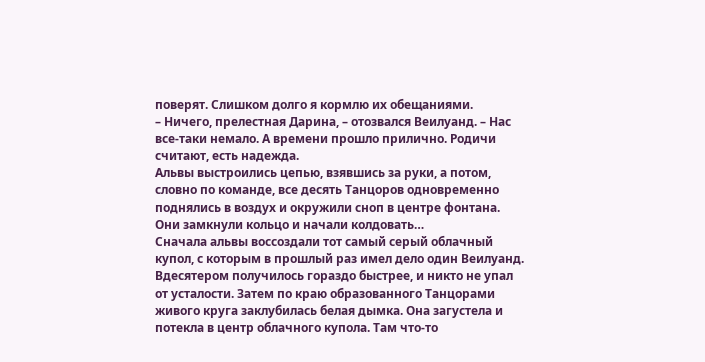поверят. Слишком долго я кормлю их обещаниями.
– Ничего, прелестная Дарина, – отозвался Веилуанд. – Нас все-таки немало. А времени прошло прилично. Родичи считают, есть надежда.
Альвы выстроились цепью, взявшись за руки, а потом, словно по команде, все десять Танцоров одновременно поднялись в воздух и окружили сноп в центре фонтана.
Они замкнули кольцо и начали колдовать…
Сначала альвы воссоздали тот самый серый облачный купол, с которым в прошлый раз имел дело один Веилуанд. Вдесятером получилось гораздо быстрее, и никто не упал от усталости. Затем по краю образованного Танцорами живого круга заклубилась белая дымка. Она загустела и потекла в центр облачного купола. Там что-то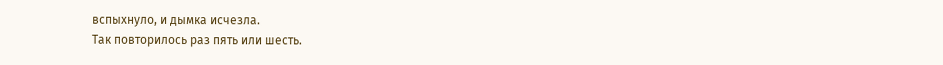вспыхнуло, и дымка исчезла.
Так повторилось раз пять или шесть.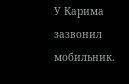У Карима зазвонил мобильник.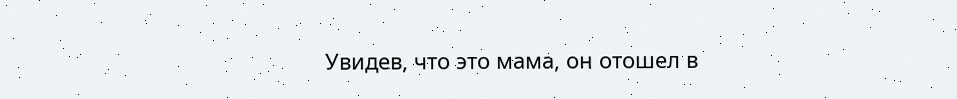Увидев, что это мама, он отошел в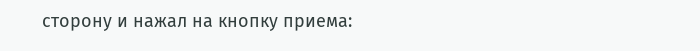сторону и нажал на кнопку приема: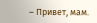– Привет, мам.